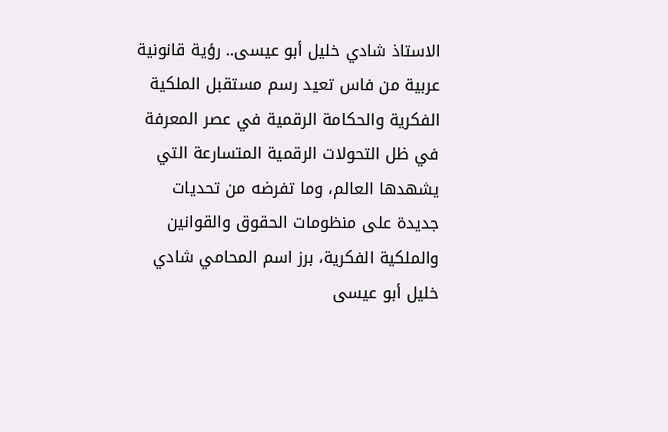الاستاذ شادي خليل أبو عيسى.. رؤية قانونية عربية من فاس تعيد رسم مستقبل الملكية الفكرية والحكامة الرقمية في عصر المعرفة
في ظل التحولات الرقمية المتسارعة التي يشهدها العالم، وما تفرضه من تحديات جديدة على منظومات الحقوق والقوانين والملكية الفكرية، برز اسم المحامي شادي خليل أبو عيسى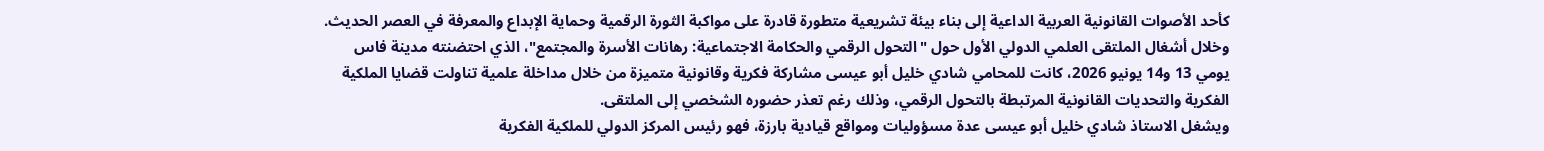كأحد الأصوات القانونية العربية الداعية إلى بناء بيئة تشريعية متطورة قادرة على مواكبة الثورة الرقمية وحماية الإبداع والمعرفة في العصر الحديث.
وخلال أشغال الملتقى العلمي الدولي الأول حول "التحول الرقمي والحكامة الاجتماعية: رهانات الأسرة والمجتمع"، الذي احتضنته مدينة فاس يومي 13 و14 يونيو 2026، كانت للمحامي شادي خليل أبو عيسى مشاركة فكرية وقانونية متميزة من خلال مداخلة علمية تناولت قضايا الملكية الفكرية والتحديات القانونية المرتبطة بالتحول الرقمي، وذلك رغم تعذر حضوره الشخصي إلى الملتقى.
ويشغل الاستاذ شادي خليل أبو عيسى عدة مسؤوليات ومواقع قيادية بارزة، فهو رئيس المركز الدولي للملكية الفكرية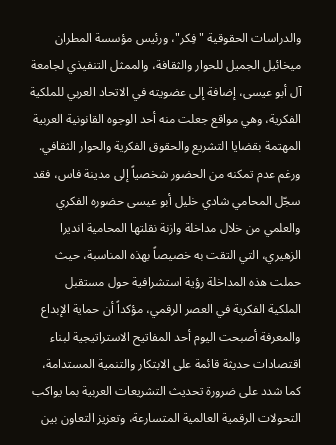والدراسات الحقوقية "فِكر"، ورئيس مؤسسة المطران ميخائيل الجميل للحوار والثقافة، والممثل التنفيذي لجامعة آل أبو عيسى، إضافة إلى عضويته في الاتحاد العربي للملكية الفكرية، وهي مواقع جعلت منه أحد الوجوه القانونية العربية المهتمة بقضايا التشريع والحقوق الفكرية والحوار الثقافي.
ورغم عدم تمكنه من الحضور شخصياً إلى مدينة فاس، فقد سجّل المحامي شادي خليل أبو عيسى حضوره الفكري والعلمي من خلال مداخلة وازنة نقلتها المحامية انديرا الزهيري، التي التقت به خصيصاً بهذه المناسبة، حيث حملت هذه المداخلة رؤية استشرافية حول مستقبل الملكية الفكرية في العصر الرقمي، مؤكداً أن حماية الإبداع والمعرفة أصبحت اليوم أحد المفاتيح الاستراتيجية لبناء اقتصادات حديثة قائمة على الابتكار والتنمية المستدامة، كما شدد على ضرورة تحديث التشريعات العربية بما يواكب التحولات الرقمية العالمية المتسارعة، وتعزيز التعاون بين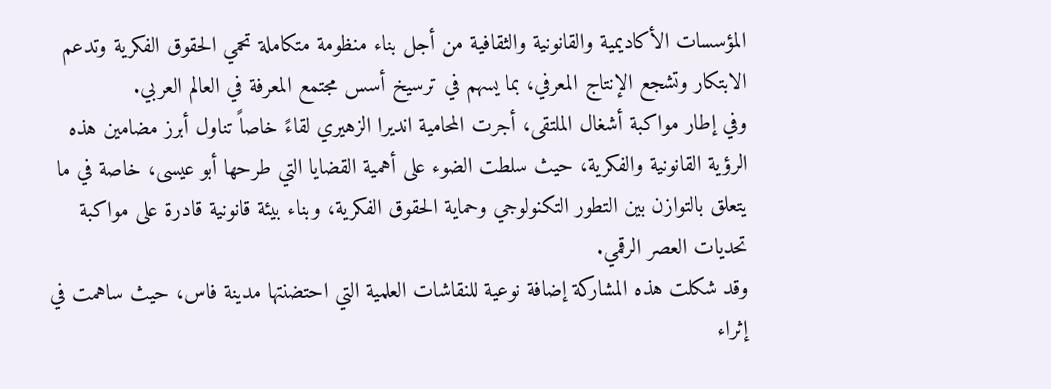المؤسسات الأكاديمية والقانونية والثقافية من أجل بناء منظومة متكاملة تحمي الحقوق الفكرية وتدعم الابتكار وتشجع الإنتاج المعرفي، بما يسهم في ترسيخ أسس مجتمع المعرفة في العالم العربي.
وفي إطار مواكبة أشغال الملتقى، أجرت المحامية انديرا الزهيري لقاءً خاصاً تناول أبرز مضامين هذه الرؤية القانونية والفكرية، حيث سلطت الضوء على أهمية القضايا التي طرحها أبو عيسى، خاصة في ما يتعلق بالتوازن بين التطور التكنولوجي وحماية الحقوق الفكرية، وبناء بيئة قانونية قادرة على مواكبة تحديات العصر الرقمي.
وقد شكلت هذه المشاركة إضافة نوعية للنقاشات العلمية التي احتضنتها مدينة فاس، حيث ساهمت في إثراء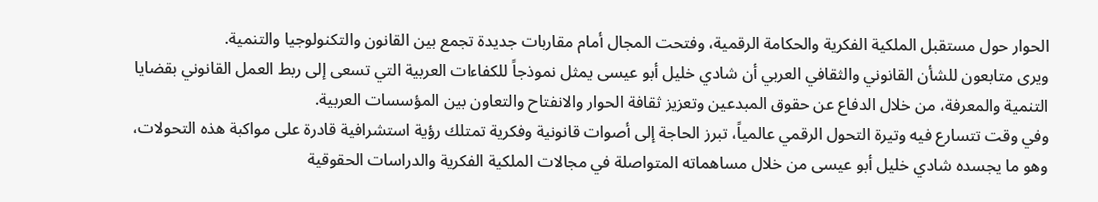الحوار حول مستقبل الملكية الفكرية والحكامة الرقمية، وفتحت المجال أمام مقاربات جديدة تجمع بين القانون والتكنولوجيا والتنمية.
ويرى متابعون للشأن القانوني والثقافي العربي أن شادي خليل أبو عيسى يمثل نموذجاً للكفاءات العربية التي تسعى إلى ربط العمل القانوني بقضايا التنمية والمعرفة، من خلال الدفاع عن حقوق المبدعين وتعزيز ثقافة الحوار والانفتاح والتعاون بين المؤسسات العربية.
وفي وقت تتسارع فيه وتيرة التحول الرقمي عالمياً، تبرز الحاجة إلى أصوات قانونية وفكرية تمتلك رؤية استشرافية قادرة على مواكبة هذه التحولات، وهو ما يجسده شادي خليل أبو عيسى من خلال مساهماته المتواصلة في مجالات الملكية الفكرية والدراسات الحقوقية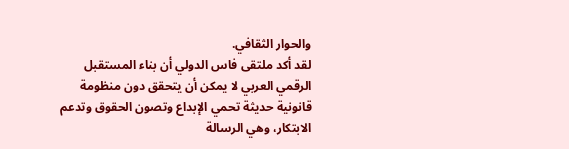والحوار الثقافي.
لقد أكد ملتقى فاس الدولي أن بناء المستقبل الرقمي العربي لا يمكن أن يتحقق دون منظومة قانونية حديثة تحمي الإبداع وتصون الحقوق وتدعم الابتكار، وهي الرسالة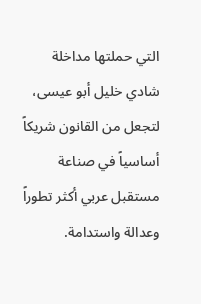التي حملتها مداخلة شادي خليل أبو عيسى، لتجعل من القانون شريكاً أساسياً في صناعة مستقبل عربي أكثر تطوراً وعدالة واستدامة.